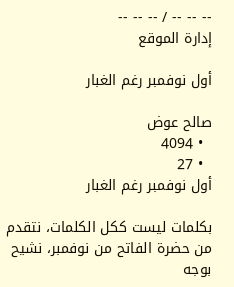-- -- -- / -- -- --
إدارة الموقع

أول نوفمبر رغم الغبار

صالح عوض
  • 4094
  • 27
أول نوفمبر رغم الغبار

بكلمات ليست ككل الكلمات، نتقدم من حضرة الفاتح من نوفمبر، نشيح بوجه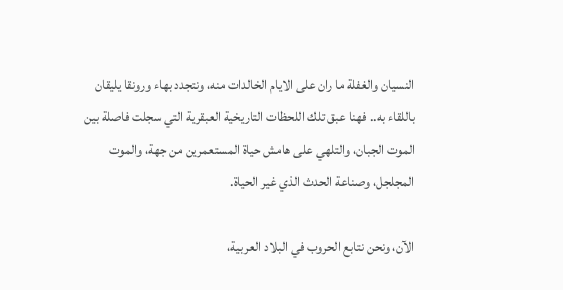النسيان والغفلة ما ران على الايام الخالدات منه، ونتجدد بهاء ورونقا يليقان باللقاء به.. فهنا عبق تلك اللحظات التاريخية العبقرية التي سجلت فاصلة بين الموت الجبان، والتلهي على هامش حياة المستعمرين من جهة، والموت المجلجل، وصناعة الحدث الذي غير الحياة.

الآن، ونحن نتابع الحروب في البلاد العربية،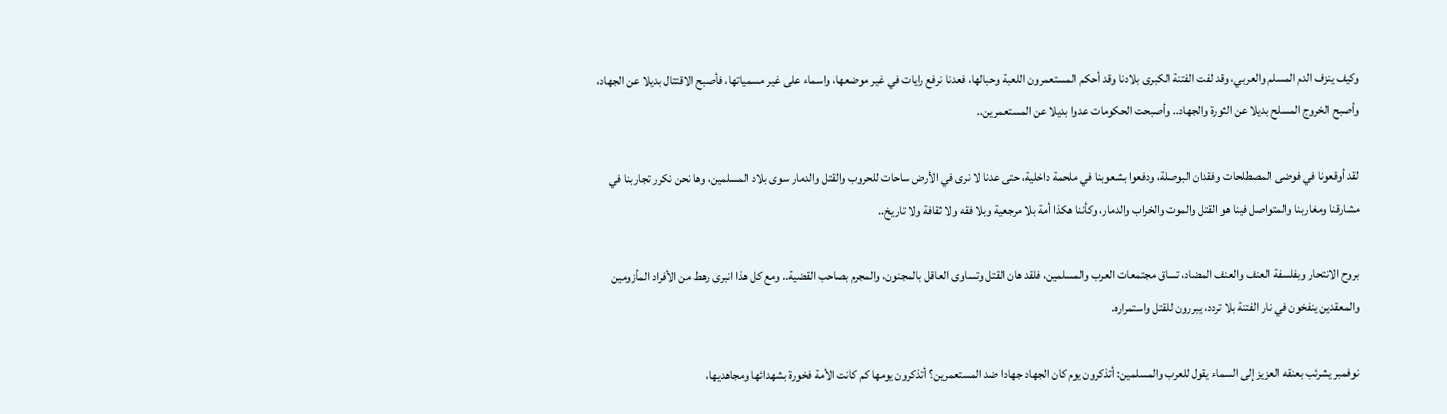وكيف ينزف الدم المسلم والعربي، وقد لفت الفتنة الكبرى بلادنا وقد أحكم المستعمرون اللعبة وحبالها، فعدنا نرفع رايات في غير موضعها، واسماء على غير مسمياتها، فأصبح الاقتتال بديلا عن الجهاد، وأصبح الخروج المسلح بديلا عن الثورة والجهاد.. وأصبحت الحكومات عدوا بديلا عن المستعمرين..

لقد أوقعونا في فوضى المصطلحات وفقدان البوصلة، ودفعوا بشعوبنا في ملحمة داخلية، حتى عدنا لا نرى في الأرض ساحات للحروب والقتل والدمار سوى بلاد المسلمين، وها نحن نكرر تجاربنا في مشارقنا ومغاربنا والمتواصل فينا هو القتل والموت والخراب والدمار، وكأننا هكذا أمة بلا مرجعية وبلا فقه ولا ثقافة ولا تاريخ..

بروح الانتحار وبفلسفة العنف والعنف المضاد، تساق مجتمعات العرب والمسلمين، فلقد هان القتل وتساوى العاقل بالمجنون، والمجرم بصاحب القضية.. ومع كل هذا انبرى رهط من الأفراد المأزومين والمعقدين ينفخون في نار الفتنة بلا تردد، يبررون للقتل واستمراره.

نوفمبر يشرئب بعنقه العزيز إلى السماء يقول للعرب والمسلمين: أتذكرون يوم كان الجهاد جهادا ضد المستعمرين؟ أتذكرون يومها كم كانت الأمة فخورة بشهدائها ومجاهديها،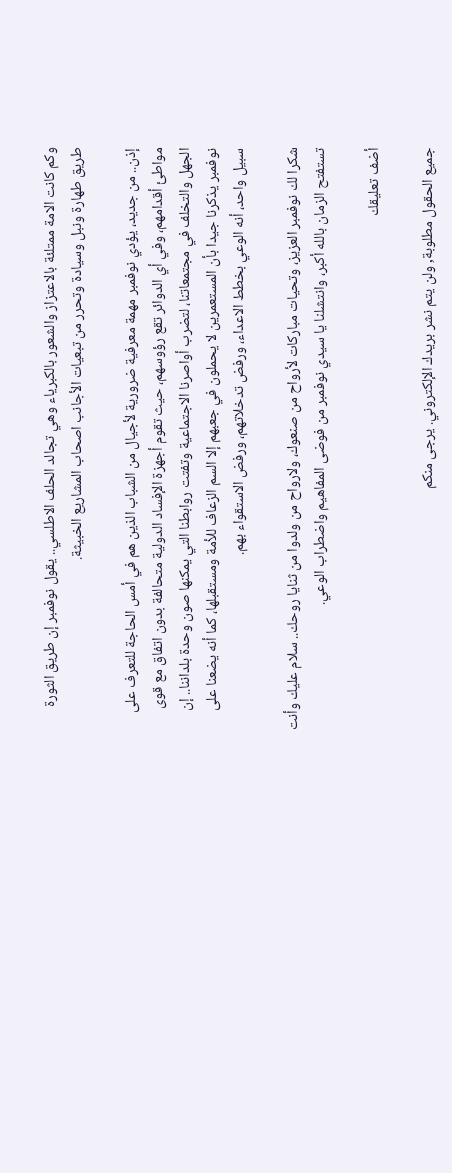وكم كانت الامة ممتلئة بالاعتزاز والشعور بالكبرياء وهي تجالد الحلف الاطلسي.. يقول نوفمبر إن طريق الثورة طريق طهارة ونبل وسيادة وتحرر من تبعيات الأجانب اصحاب المشاريع الخبيثة.

إذن.. من جديد، يؤدي نوفمبر مهمة معرفية ضرورية لأجيال من الشباب الذين هم في أمس الحاجة للتعرف على مواطئ أقدامهم، وفي أي الدوائر تقع رؤوسهم، حيث تقوم أجهزة الإفساد الدولية متحالفة بدون اتفاق مع قوى الجهل والتخلف في مجتمعاتنا، لتضرب أواصرنا الاجتماعية وتفتت روابطنا التي يمكنها صون وحدة بلداننا.. إن نوفمبر يذكرنا جيدا بأن المستعمرين لا يحملون في جعبهم إلا السم الزعاف للأمة ومستقبلها، كما أنه يضعنا على سبيل واحد، أنه الوعي بخطط الاعداء، ورفض تدخلاتهم، ورفض الاستقواء بهم.

شكرا لك نوفمبر العزيز، وتحيات مباركات لأرواح من صنعوك، ولارواح من ولدوا من ثنايا روحك.. سلام عليك وأنت تستفتح الزمان بالله أكبر، وانتشلنا يا سيدي نوفمبر من فوضى المفاهيم واضطراب الوعي.

أضف تعليقك

جميع الحقول مطلوبة, ولن يتم نشر بريدك الإلكتروني. يرجى منكم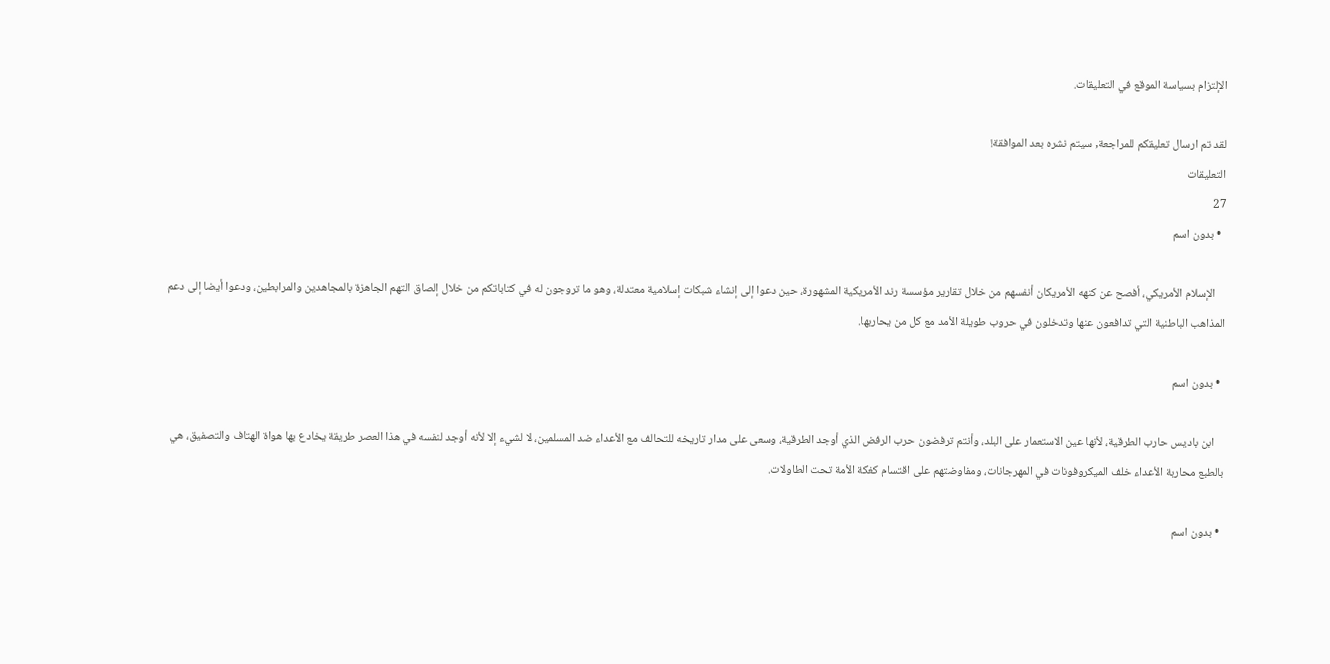الإلتزام بسياسة الموقع في التعليقات.

لقد تم ارسال تعليقكم للمراجعة, سيتم نشره بعد الموافقة!
التعليقات
27
  • بدون اسم

    الإسلام الأمريكي، أفصح عن كنهه الأمريكان أنفسهم من خلال تقارير مؤسسة رند الأمريكية المشهورة، حين دعوا إلى إنشاء شبكات إسلامية معتدلة، وهو ما تروجون له في كتاباتكم من خلال إلصاق التهم الجاهزة بالمجاهدين والمرابطين، ودعوا أيضا إلى دعم المذاهب الباطنية التي تدافعون عنها وتدخلون في حروب طويلة الأمد مع كل من يحاربها.

  • بدون اسم

    ابن باديس حارب الطرقية، لأنها عين الاستعمار على البلد، وأنتم ترفضون حرب الرفض الذي أوجد الطرقية، وسعى على مدار تاريخه للتحالف مع الأعداء ضد المسلمين، لا لشيء إلا لأنه أوجد لنفسه في هذا العصر طريقة يخادع بها هواة الهتاف والتصفيق، هي بالطبع محاربة الأعداء خلف الميكروفونات في المهرجانات، ومفاوضتهم على اقتسام كغكة الأمة تحت الطاولات.

  • بدون اسم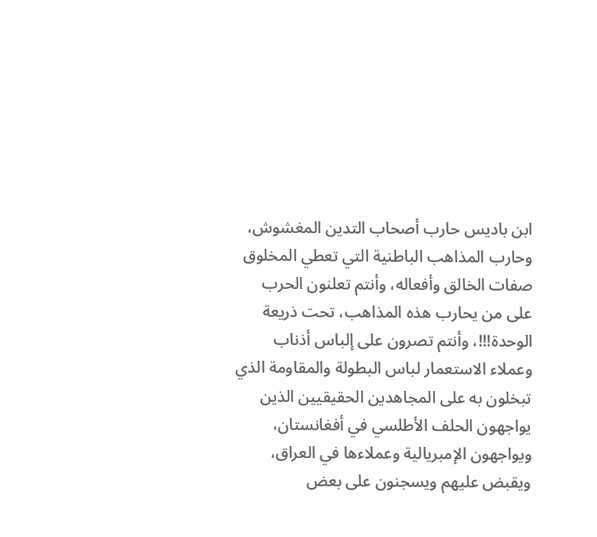ابن باديس حارب أصحاب التدين المغشوش، وحارب المذاهب الباطنية التي تعطي المخلوق صفات الخالق وأفعاله، وأنتم تعلنون الحرب على من يحارب هذه المذاهب، تحت ذريعة الوحدة!!!، وأنتم تصرون على إلباس أذناب وعملاء الاستعمار لباس البطولة والمقاومة الذي تبخلون به على المجاهدين الحقيقيين الذين يواجهون الحلف الأطلسي في أفغانستان، ويواجهون الإمبريالية وعملاءها في العراق، ويقبض عليهم ويسجنون على بعض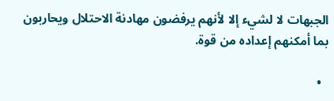الجبهات لا لشيء إلا لأنهم يرفضون مهادنة الاحتلال ويحاربون بما أمكنهم إعداده من قوة.

  •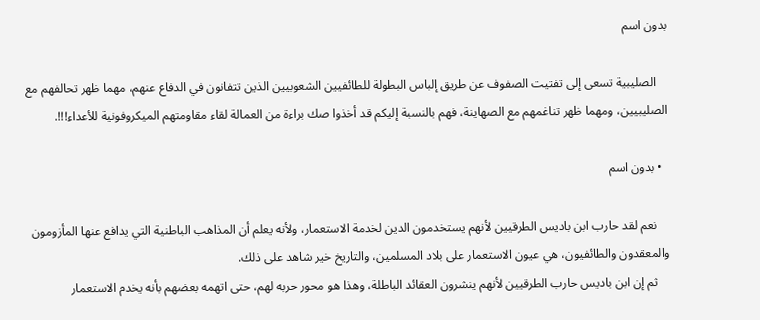بدون اسم

    الصليبية تسعى إلى تفتيت الصفوف عن طريق إلباس البطولة للطائفيين الشعوبيين الذين تتفانون في الدفاع عنهم، مهما ظهر تحالفهم مع الصليبيين، ومهما ظهر تناغمهم مع الصهاينة، فهم بالنسبة إليكم قد أخذوا صك براءة من العمالة لقاء مقاومتهم الميكروفونية للأعداء!!!.

  • بدون اسم

    نعم لقد حارب ابن باديس الطرقيين لأنهم يستخدمون الدين لخدمة الاستعمار، ولأنه يعلم أن المذاهب الباطنية التي يدافع عنها المأزومون والمعقدون والطائفيون، هي عيون الاستعمار على بلاد المسلمين، والتاريخ خير شاهد على ذلك.
    ثم إن ابن باديس حارب الطرقيين لأنهم ينشرون العقائد الباطلة، وهذا هو محور حربه لهم، حتى اتهمه بعضهم بأنه يخدم الاستعمار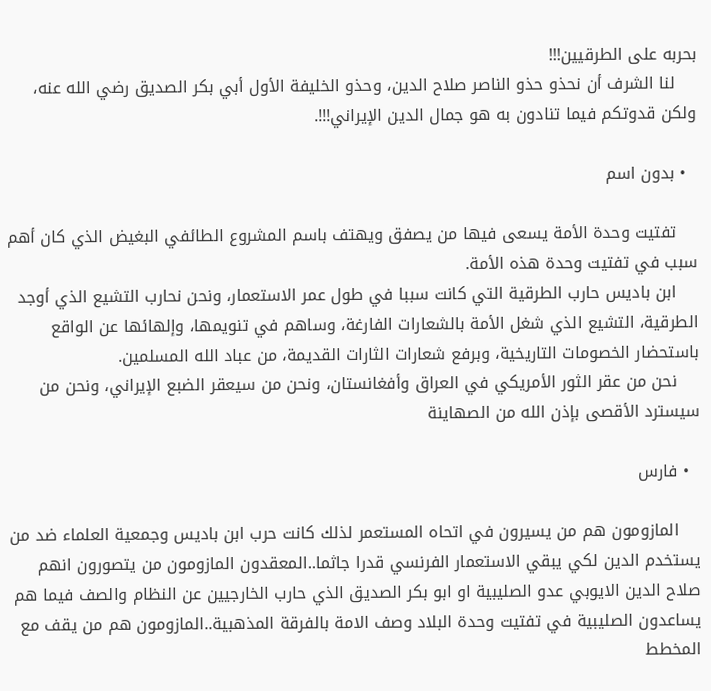بحربه على الطرقيين!!!
    لنا الشرف أن نحذو حذو الناصر صلاح الدين، وحذو الخليفة الأول أبي بكر الصديق رضي الله عنه، ولكن قدوتكم فيما تنادون به هو جمال الدين الإيراني!!!.

  • بدون اسم

    تفتيت وحدة الأمة يسعى فيها من يصفق ويهتف باسم المشروع الطائفي البغيض الذي كان أهم سبب في تفتيت وحدة هذه الأمة.
    ابن باديس حارب الطرقية التي كانت سببا في طول عمر الاستعمار، ونحن نحارب التشيع الذي أوجد الطرقية، التشيع الذي شغل الأمة بالشعارات الفارغة، وساهم في تنويمها، وإلهائها عن الواقع باستحضار الخصومات التاريخية، وبرفع شعارات الثارات القديمة، من عباد الله المسلمين.
    نحن من عقر الثور الأمريكي في العراق وأفغانستان، ونحن من سيعقر الضبع الإيراني، ونحن من سيسترد الأقصى بإذن الله من الصهاينة

  • فارس

    المازومون هم من يسيرون في اتحاه المستعمر لذلك كانت حرب ابن باديس وجمعية العلماء ضد من يستخدم الدين لكي يبقي الاستعمار الفرنسي قدرا جاثما..المعقدون المازومون من يتصورون انهم صلاح الدين الايوبي عدو الصليبية او ابو بكر الصديق الذي حارب الخارجيين عن النظام والصف فيما هم يساعدون الصليبية في تفتيت وحدة البلاد وصف الامة بالفرقة المذهبية..المازومون هم من يقف مع المخطط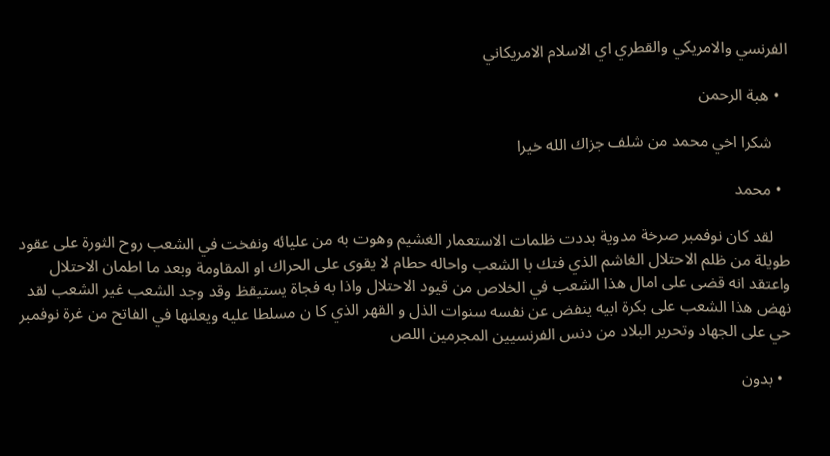الفرنسي والامريكي والقطري اي الاسلام الامريكاني

  • هبة الرحمن

    شكرا اخي محمد من شلف جزاك الله خيرا

  • محمد

    لقد كان نوفمبر صرخة مدوية بددت ظلمات الاستعمار الغشيم وهوت به من عليائه ونفخت في الشعب روح الثورة على عقود طويلة من ظلم الاحتلال الغاشم الذي فتك با الشعب واحاله حطام لا يقوى على الحراك او المقاومة وبعد ما اطمان الاحتلال واعتقد انه قضى على امال هذا الشعب في الخلاص من قيود الاحتلال واذا به فجاة يستيقظ وقد وجد الشعب غير الشعب لقد نهض هذا الشعب على بكرة ابيه ينفض عن نفسه سنوات الذل و القهر الذي كا ن مسلطا عليه ويعلنها في الفاتح من غرة نوفمبر حي على الجهاد وتحرير البلاد من دنس الفرنسيين المجرمين اللص

  • بدون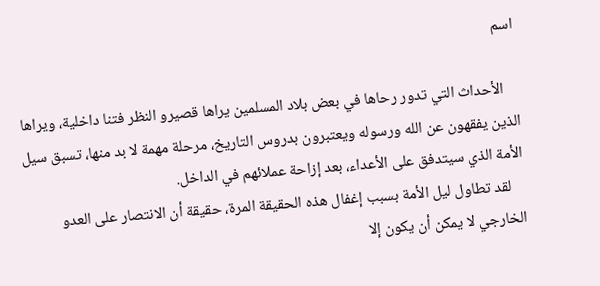اسم

    الأحداث التي تدور رحاها في بعض بلاد المسلمين يراها قصيرو النظر فتنا داخلية، ويراها الذين يفقهون عن الله ورسوله ويعتبرون بدروس التاريخ، مرحلة مهمة لا بد منها، تسبق سيل الأمة الذي سيتدفق على الأعداء، بعد إزاحة عملائهم في الداخل.
    لقد تطاول ليل الأمة بسبب إغفال هذه الحقيقة المرة، حقيقة أن الانتصار على العدو الخارجي لا يمكن أن يكون إلا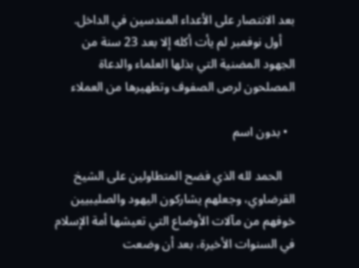بعد الانتصار على الأعداء المندسين في الداخل.
    أول نوفمبر لم يأت أكله إلا بعد 23 سنة من الجهود المضنية التي بذلها العلماء والدعاة المصلحون لرص الصفوف وتطهيرها من العملاء

  • بدون اسم

    الحمد لله الذي فضح المتطاولين على الشيخ القرضاوي، وجعلهم يشاركون اليهود والصليبيين خوفهم من مآلات الأوضاع التي تعيشها أمة الإسلام في السنوات الأخيرة، بعد أن وضعت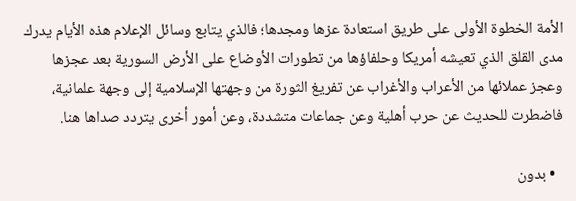الأمة الخطوة الأولى على طريق استعادة عزها ومجدها؛ فالذي يتابع وسائل الإعلام هذه الأيام يدرك مدى القلق الذي تعيشه أمريكا وحلفاؤها من تطورات الأوضاع على الأرض السورية بعد عجزها وعجز عملائها من الأعراب والأغراب عن تفريغ الثورة من وجهتها الإسلامية إلى وجهة علمانية، فاضطرت للحديث عن حرب أهلية وعن جماعات متشددة، وعن أمور أخرى يتردد صداها هنا.

  • بدون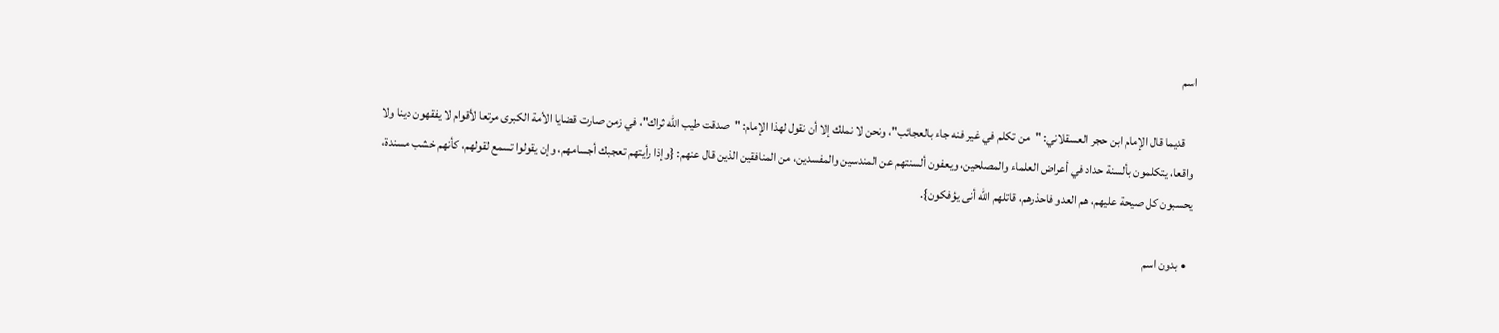اسم

    قديما قال الإمام ابن حجر العسقلاني: "من تكلم في غير فنه جاء بالعجائب"، ونحن لا نملك إلا أن نقول لهذا الإمام: "صدقت طيب الله ثراك"، في زمن صارت قضايا الأمة الكبرى مرتعا لأقوام لا يفقهون دينا ولا واقعا، يتكلمون بألسنة حداد في أعراض العلماء والمصلحين، ويعفون ألسنتهم عن المندسين والمفسدين، من المنافقين الذين قال عنهم: {وإذا رأيتهم تعجبك أجسامهم، وإن يقولوا تسمع لقولهم، كأنهم خشب مسندة، يحسبون كل صيحة عليهم، هم العدو فاحذرهم، قاتلهم الله أنى يؤفكون}.

  • بدون اسم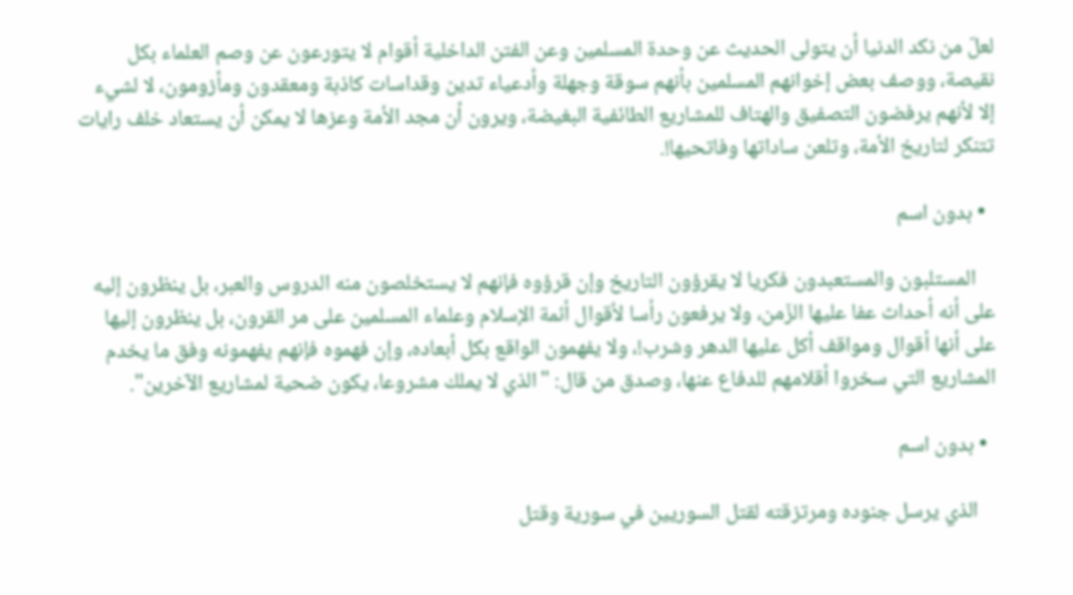لعلّ من نكد الدنيا أن يتولى الحديث عن وحدة المسلمين وعن الفتن الداخلية أقوام لا يتورعون عن وصم العلماء بكل نقيصة، ووصف بعض إخوانهم المسلمين بأنهم سوقة وجهلة وأدعياء تدين وقداسات كاذبة ومعقدون ومأزومون، لا لشيء إلا لأنهم يرفضون التصفيق والهتاف للمشاريع الطائفية البغيضة، ويرون أن مجد الأمة وعزها لا يمكن أن يستعاد خلف رايات تتنكر لتاريخ الأمة، وتلعن ساداتها وفاتحيها!.

  • بدون اسم

    المستلبون والمستعبدون فكريا لا يقرؤون التاريخ وإن قرؤوه فإنهم لا يستخلصون منه الدروس والعبر، بل ينظرون إليه على أنه أحداث عفا عليها الزّمن، ولا يرفعون رأسا لأقوال أئمة الإسلام وعلماء المسلمين على مر القرون، بل ينظرون إليها على أنها أقوال ومواقف أكل عليها الدهر وشرب!، ولا يفهمون الواقع بكل أبعاده، وإن فهموه فإنهم يفهمونه وفق ما يخدم المشاريع التي سخروا أقلامهم للدفاع عنها، وصدق من قال: "الذي لا يملك مشروعا، يكون ضحية لمشاريع الآخرين".

  • بدون اسم

    الذي يرسل جنوده ومرتزقته لقتل السوريين في سورية وقتل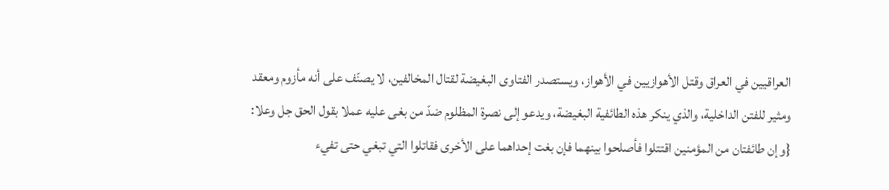العراقيين في العراق وقتل الأهوازيين في الأهواز، ويستصدر الفتاوى البغيضة لقتال المخالفين، لا يصنّف على أنه مأزوم ومعقد ومثير للفتن الداخلية، والذي ينكر هذه الطائفية البغيضة، ويدعو إلى نصرة المظلوم ضدّ من بغى عليه عملا بقول الحق جل وعلا: {وإن طائفتان من المؤمنين اقتتلوا فأصلحوا بينهما فإن بغت إحداهما على الأخرى فقاتلوا التي تبغي حتى تفيء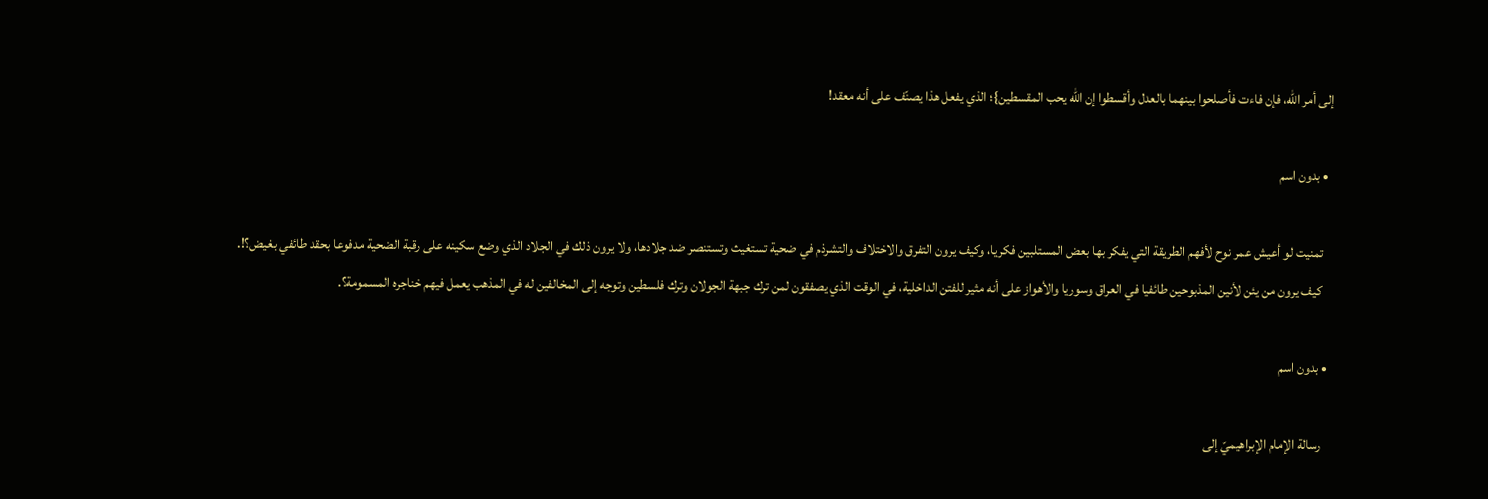إلى أمر الله، فإن فاءت فأصلحوا بينهما بالعدل وأقسطوا إن الله يحب المقسطين}؛ الذي يفعل هذا يصنّف على أنه معقد!

  • بدون اسم

    تمنيت لو أعيش عمر نوح لأفهم الطريقة التي يفكر بها بعض المستلبين فكريا، وكيف يرون التفرق والاختلاف والتشرذم في ضحية تستغيث وتستنصر ضد جلادها، ولا يرون ذلك في الجلاد الذي وضع سكينه على رقبة الضحية مدفوعا بحقد طائفي بغيض؟!.
    كيف يرون من يئن لأنين المذبوحين طائفيا في العراق وسوريا والأهواز على أنه مثير للفتن الداخلية، في الوقت الذي يصفقون لمن ترك جبهة الجولان وترك فلسطين وتوجه إلى المخالفين له في المذهب يعمل فيهم خناجره المسمومة؟.

  • بدون اسم

    رسالة الإمام الإبراهيميّ إلى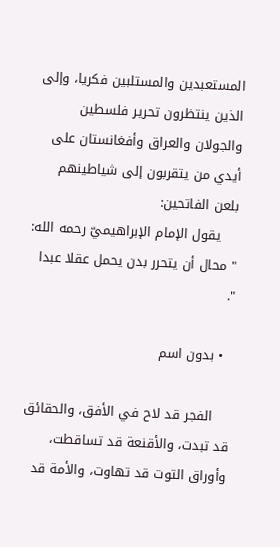المستعبدين والمستلبين فكريا، وإلى الذين ينتظرون تحرير فلسطين والجولان والعراق وأفغانستان على أيدي من يتقربون إلى شياطينهم بلعن الفاتحين:
    يقول الإمام الإبراهيميّ رحمه الله: " محال أن يتحرر بدن يحمل عقلا عبدا ".

  • بدون اسم

    الفجر قد لاح في الأفق، والحقائق قد تبدت، والأقنعة قد تساقطت، وأوراق التوت قد تهاوت، والأمة قد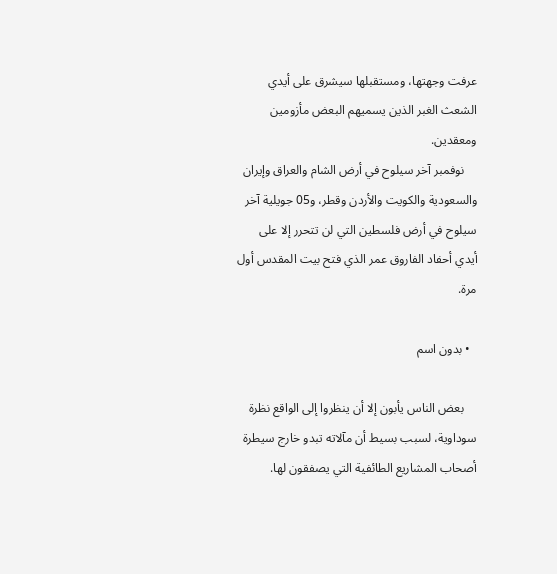عرفت وجهتها، ومستقبلها سيشرق على أيدي الشعث الغبر الذين يسميهم البعض مأزومين ومعقدين.
    نوفمبر آخر سيلوح في أرض الشام والعراق وإيران والسعودية والكويت والأردن وقطر، و05 جويلية آخر سيلوح في أرض فلسطين التي لن تتحرر إلا على أيدي أحفاد الفاروق عمر الذي فتح بيت المقدس أول مرة.

  • بدون اسم

    بعض الناس يأبون إلا أن ينظروا إلى الواقع نظرة سوداوية، لسبب بسيط أن مآلاته تبدو خارج سيطرة أصحاب المشاريع الطائفية التي يصفقون لها.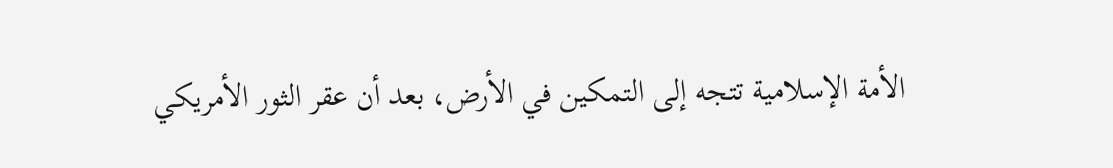الأمة الإسلامية تتجه إلى التمكين في الأرض، بعد أن عقر الثور الأمريكي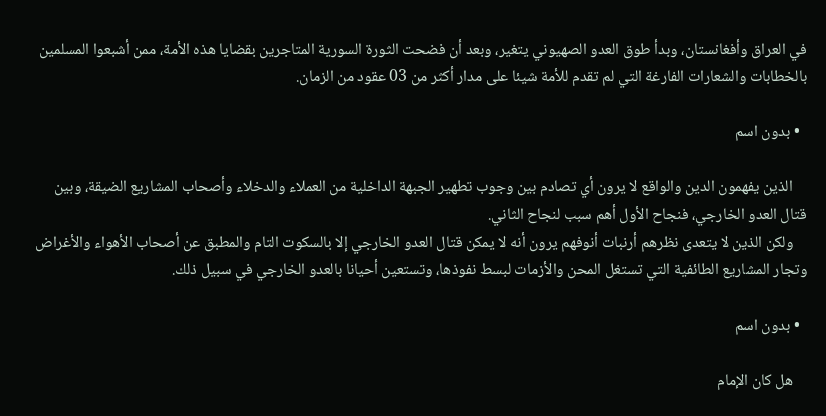في العراق وأفغانستان، وبدأ طوق العدو الصهيوني يتغير، وبعد أن فضحت الثورة السورية المتاجرين بقضايا هذه الأمة، ممن أشبعوا المسلمين بالخطابات والشعارات الفارغة التي لم تقدم للأمة شيئا على مدار أكثر من 03 عقود من الزمان.

  • بدون اسم

    الذين يفهمون الدين والواقع لا يرون أي تصادم بين وجوب تطهير الجبهة الداخلية من العملاء والدخلاء وأصحاب المشاريع الضيقة، وبين قتال العدو الخارجي، فنجاح الأول أهم سبب لنجاح الثاني.
    ولكن الذين لا يتعدى نظرهم أرنبات أنوفهم يرون أنه لا يمكن قتال العدو الخارجي إلا بالسكوت التام والمطبق عن أصحاب الأهواء والأغراض وتجار المشاريع الطائفية التي تستغل المحن والأزمات لبسط نفوذها، وتستعين أحيانا بالعدو الخارجي في سبيل ذلك.

  • بدون اسم

    هل كان الإمام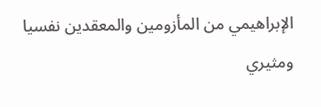الإبراهيمي من المأزومين والمعقدين نفسيا ومثيري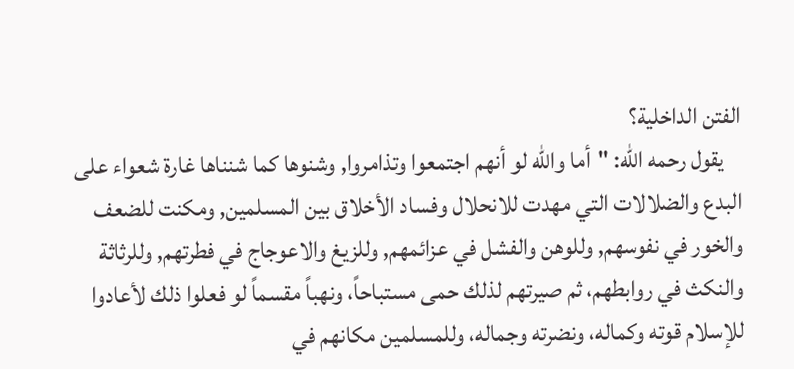الفتن الداخلية؟
    يقول رحمه الله: "أما والله لو أنهم اجتمعوا وتذامروا, وشنوها كما شنناها غارة شعواء على البدع والضلالات التي مهدت للانحلال وفساد الأخلاق بين المسلمين, ومكنت للضعف والخور في نفوسهم, وللوهن والفشل في عزائمهم, وللزيغ والاعوجاج في فطرتهم, وللرثاثة والنكث في روابطهم، ثم صيرتهم لذلك حمى مستباحاً، ونهباً مقسماً لو فعلوا ذلك لأعادوا للإسلام قوته وكماله، ونضرته وجماله، وللمسلمين مكانهم في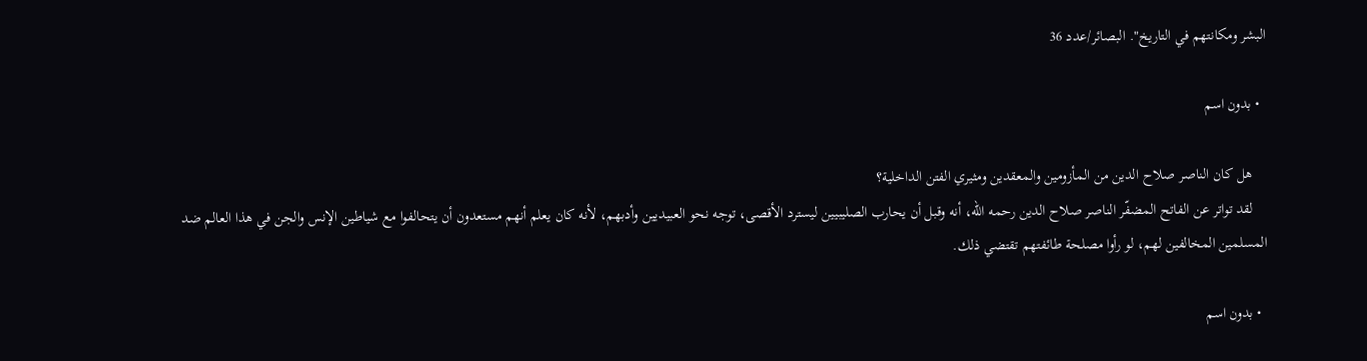البشر ومكانتهم في التاريخ". البصائر/عدد 36

  • بدون اسم

    هل كان الناصر صلاح الدين من المأزومين والمعقدين ومثيري الفتن الداخلية؟
    لقد تواتر عن الفاتح المضفّر الناصر صلاح الدين رحمه الله، أنه وقبل أن يحارب الصليبيين ليسترد الأقصى، توجه نحو العبيديين وأدبهم، لأنه كان يعلم أنهم مستعدون أن يتحالفوا مع شياطين الإنس والجن في هذا العالم ضد المسلمين المخالفين لهم، لو رأوا مصلحة طائفتهم تقتضي ذلك.

  • بدون اسم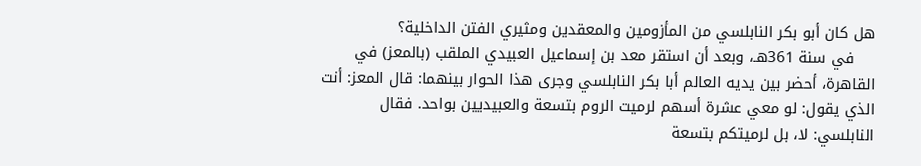هل كان أبو بكر النابلسي من المأزومين والمعقدين ومثيري الفتن الداخلية؟
    في سنة 361هـ، وبعد أن استقر معد بن إسماعيل العبيدي الملقب (بالمعز) في القاهرة، أحضر بين يديه العالم أبا بكر النابلسي وجرى هذا الحوار بينهما: قال المعز: أنت الذي يقول: لو معي عشرة أسهم لرميت الروم بتسعة والعبيديين بواحد. فقال النابلسي: لا، بل لرميتكم بتسعة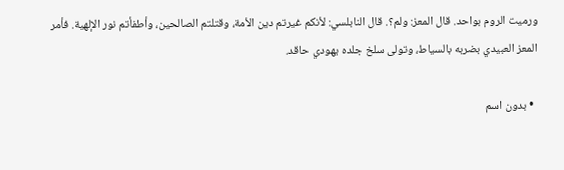ورميت الروم بواحد. قال المعز: ولم؟. قال النابلسي: لأنكم غيرتم دين الأمة، وقتلتم الصالحين، وأطفأتم نور الإلهية. فأمر المعز العبيدي بضربه بالسياط، وتولى سلخ جلده يهودي حاقد.

  • بدون اسم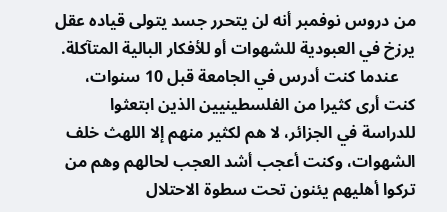من دروس نوفمبر أنه لن يتحرر جسد يتولى قياده عقل يرزخ في العبودية للشهوات أو للأفكار البالية المتآكلة.
    عندما كنت أدرس في الجامعة قبل 10 سنوات، كنت أرى كثيرا من الفلسطينيين الذين ابتعثوا للدراسة في الجزائر، لا هم لكثير منهم إلا اللهث خلف الشهوات، وكنت أعجب أشد العجب لحالهم وهم من تركوا أهليهم يئنون تحت سطوة الاحتلال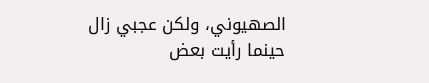الصهيوني، ولكن عجبي زال حينما رأيت بعض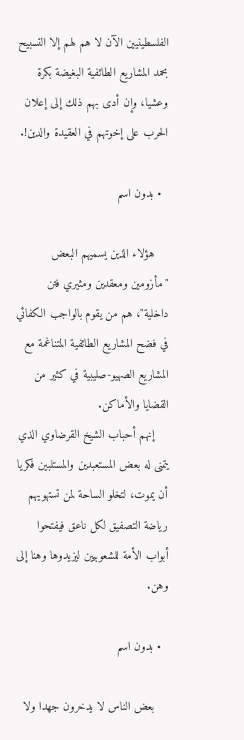الفلسطينيين الآن لا هم لهم إلا التسبيح بحمد المشاريع الطائفية البغيضة بكرة وعشيا، وإن أدى بهم ذلك إلى إعلان الحرب على إخوتهم في العقيدة والدين!.

  • بدون اسم

    هؤلاء الذين يسميهم البعض "مأزومين ومعقدين ومثيري فتن داخلية"، هم من يقوم بالواجب الكفائي في فضح المشاريع الطائفية المتناغمة مع المشاريع الصهيو-صليبية في كثير من القضايا والأماكن.
    إنهم أحباب الشيخ القرضاوي الذي يتمنى له بعض المستعبدين والمستلبين فكريا أن يموت، لتخلو الساحة لمن تستهويهم رياضة التصفيق لكل ناعق فيفتحوا أبواب الأمة للشعوبيين ليزيدوها وهنا إلى وهن.

  • بدون اسم

    بعض الناس لا يدخرون جهدا ولا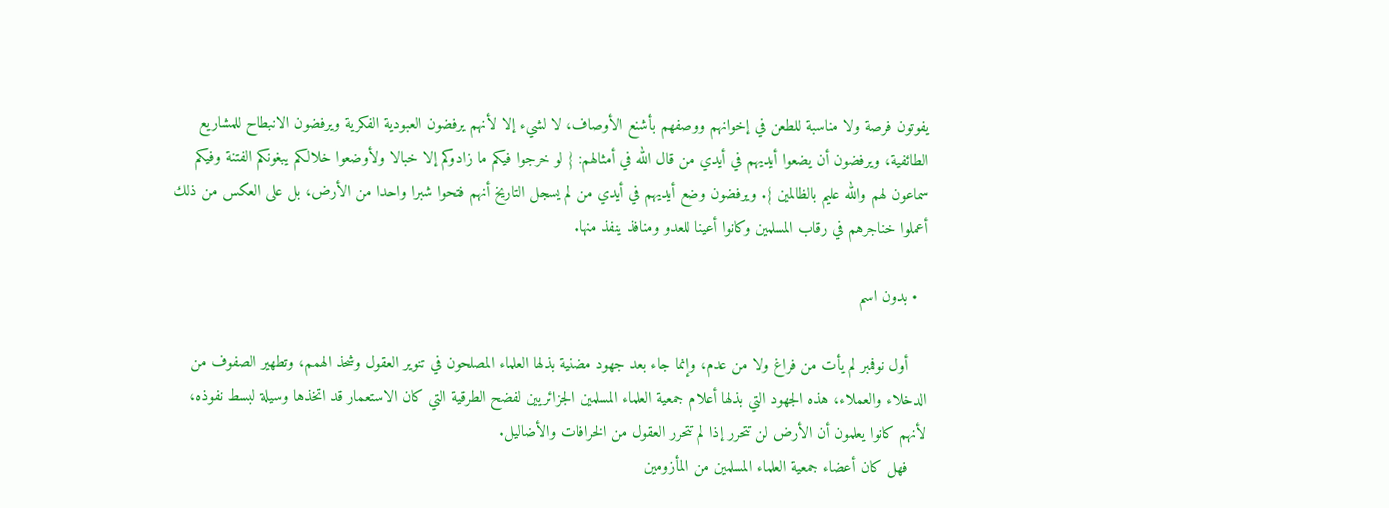يفوتون فرصة ولا مناسبة للطعن في إخوانهم ووصفهم بأشنع الأوصاف، لا لشيء إلا لأنهم يرفضون العبودية الفكرية ويرفضون الانبطاح للمشاريع الطائفية، ويرفضون أن يضعوا أيديهم في أيدي من قال الله في أمثالهم: { لو خرجوا فيكم ما زادوكم إلا خبالا ولأوضعوا خلالكم يبغونكم الفتنة وفيكم سماعون لهم والله عليم بالظالمين }. ويرفضون وضع أيديهم في أيدي من لم يسجل التاريخ أنهم فتحوا شبرا واحدا من الأرض، بل على العكس من ذلك أعملوا خناجرهم في رقاب المسلمين وكانوا أعينا للعدو ومنافذ ينفذ منها.

  • بدون اسم

    أول نوفمبر لم يأت من فراغ ولا من عدم، وإنما جاء بعد جهود مضنية بذلها العلماء المصلحون في تنوير العقول وشحذ الهمم، وتطهير الصفوف من الدخلاء والعملاء، هذه الجهود التي بذلها أعلام جمعية العلماء المسلمين الجزائريين لفضح الطرقية التي كان الاستعمار قد اتخذها وسيلة لبسط نفوذه، لأنهم كانوا يعلمون أن الأرض لن تتحرر إذا لم تتحرر العقول من الخرافات والأضاليل.
    فهل كان أعضاء جمعية العلماء المسلمين من المأزومين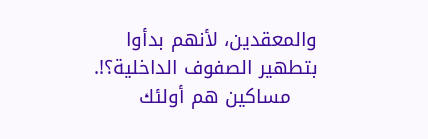والمعقدين، لأنهم بدأوا بتطهير الصفوف الداخلية؟!.
    مساكين هم أولئك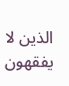الذين لا يفقهون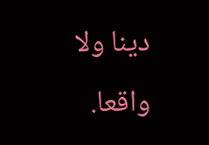دينا ولا واقعا.